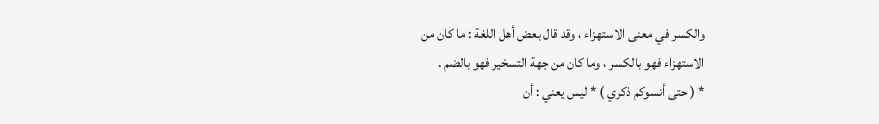والكسر في معنى الاستهزاء ، وقد قال بعض أهل اللغة : ما كان من
الاستهزاء فهو بالكسر ، وما كان من جهة التسخير فهو بالضم .
* ( حتى أنسوكم ذكري ) * ليس يعني : أن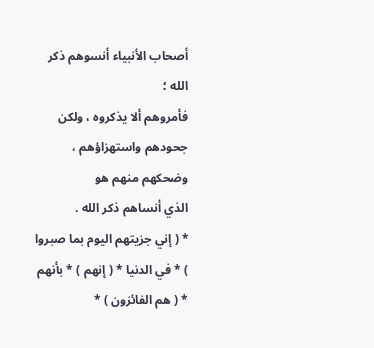أصحاب الأنبياء أنسوهم ذكر الله ؛
فأمروهم ألا يذكروه ، ولكن جحودهم واستهزاؤهم ، وضحكهم منهم هو
الذي أنساهم ذكر الله .
* ( إني جزيتهم اليوم بما صبروا ) * في الدنيا * ( إنهم ) * بأنهم * ( هم الفائزون ) *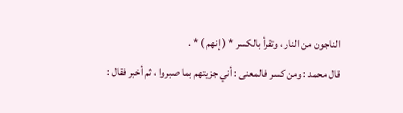الناجون من النار ، وتقرأ بالكسر * ( إنهم ) * .
قال محمد : ومن كسر فالمعنى : أني جزيتهم بما صبروا ، ثم أخبر فقال :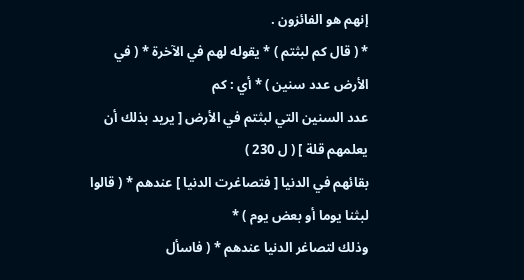إنهم هو الفائزون .
* ( قال كم لبثتم ) * يقوله لهم في الآخرة * ( في الأرض عدد سنين ) * أي : كم
عدد السنين التي لبثتم في الأرض [ يريد بذلك أن يعلمهم قلة ] ( ل 230 )
بقائهم في الدنيا [ فتصاغرت الدنيا ] عندهم * ( قالوا لبثنا يوما أو بعض يوم ) *
وذلك لتصاغر الدنيا عندهم * ( فاسأل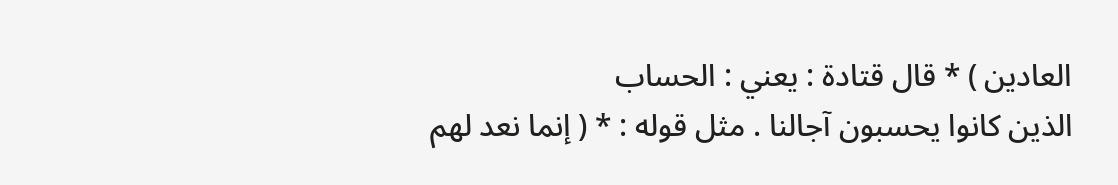العادين ) * قال قتادة : يعني : الحساب
الذين كانوا يحسبون آجالنا . مثل قوله : * ( إنما نعد لهم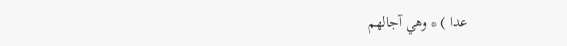عدا ) * وهي آجالهم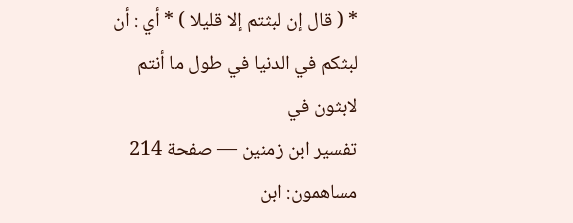* ( قال إن لبثتم إلا قليلا ) * أي : أن لبثكم في الدنيا في طول ما أنتم لابثون في
تفسير ابن زمنين — صفحة 214
مساهمون: ابن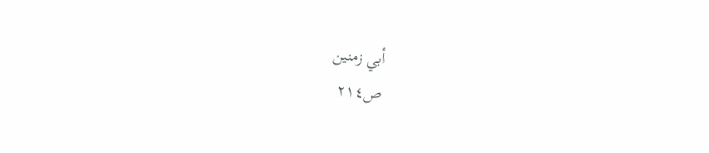أبي زمنين
ص٢١٤